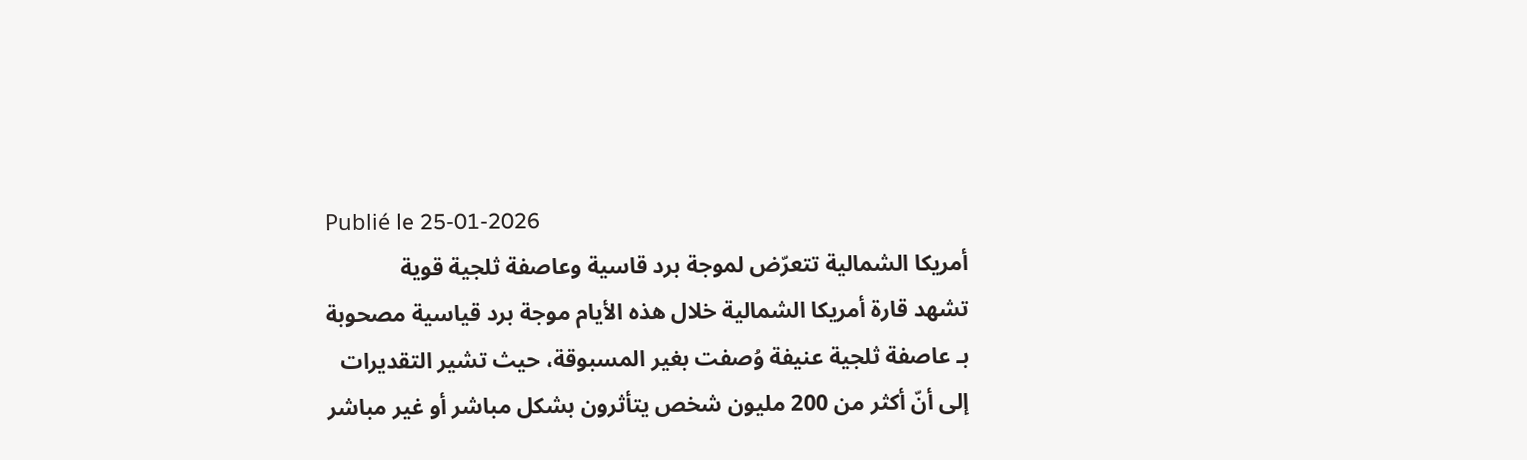Publié le 25-01-2026
أمريكا الشمالية تتعرّض لموجة برد قاسية وعاصفة ثلجية قوية
تشهد قارة أمريكا الشمالية خلال هذه الأيام موجة برد قياسية مصحوبة بـ عاصفة ثلجية عنيفة وُصفت بغير المسبوقة، حيث تشير التقديرات إلى أنّ أكثر من 200 مليون شخص يتأثرون بشكل مباشر أو غير مباشر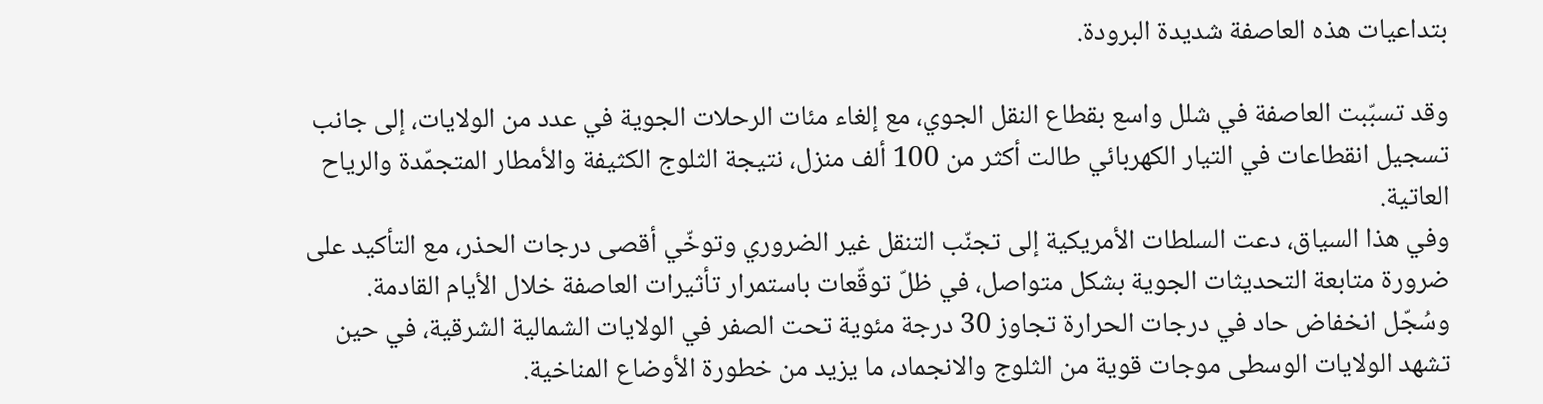بتداعيات هذه العاصفة شديدة البرودة.

وقد تسبّبت العاصفة في شلل واسع بقطاع النقل الجوي، مع إلغاء مئات الرحلات الجوية في عدد من الولايات، إلى جانب تسجيل انقطاعات في التيار الكهربائي طالت أكثر من 100 ألف منزل، نتيجة الثلوج الكثيفة والأمطار المتجمّدة والرياح العاتية.
وفي هذا السياق، دعت السلطات الأمريكية إلى تجنّب التنقل غير الضروري وتوخّي أقصى درجات الحذر، مع التأكيد على ضرورة متابعة التحديثات الجوية بشكل متواصل، في ظلّ توقّعات باستمرار تأثيرات العاصفة خلال الأيام القادمة.
وسُجّل انخفاض حاد في درجات الحرارة تجاوز 30 درجة مئوية تحت الصفر في الولايات الشمالية الشرقية، في حين تشهد الولايات الوسطى موجات قوية من الثلوج والانجماد، ما يزيد من خطورة الأوضاع المناخية.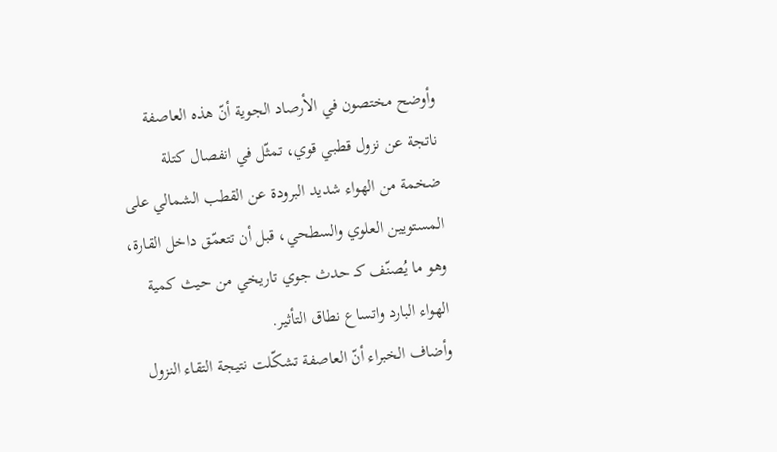وأوضح مختصون في الأرصاد الجوية أنّ هذه العاصفة ناتجة عن نزول قطبي قوي، تمثّل في انفصال كتلة ضخمة من الهواء شديد البرودة عن القطب الشمالي على المستويين العلوي والسطحي، قبل أن تتعمّق داخل القارة، وهو ما يُصنّف كـ حدث جوي تاريخي من حيث كمية الهواء البارد واتساع نطاق التأثير.
وأضاف الخبراء أنّ العاصفة تشكّلت نتيجة التقاء النزول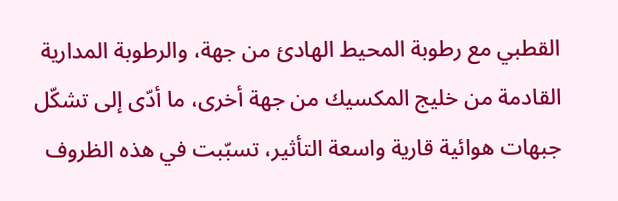القطبي مع رطوبة المحيط الهادئ من جهة، والرطوبة المدارية القادمة من خليج المكسيك من جهة أخرى، ما أدّى إلى تشكّل جبهات هوائية قارية واسعة التأثير، تسبّبت في هذه الظروف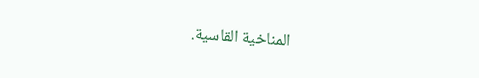المناخية القاسية.